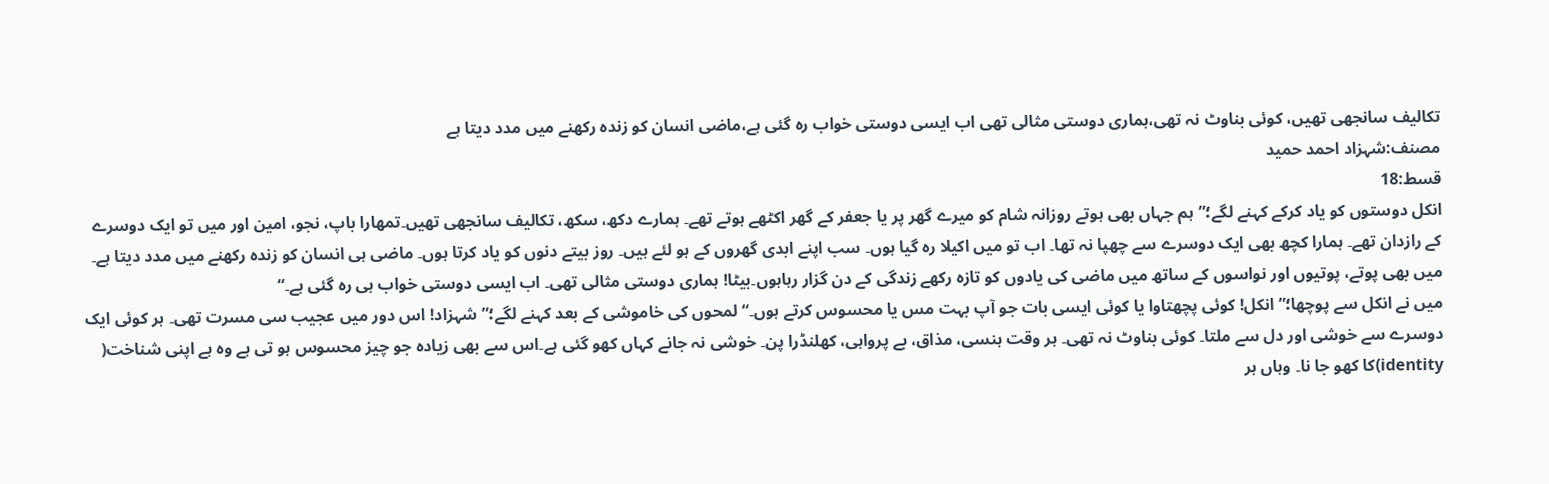تکالیف سانجھی تھیں، کوئی بناوٹ نہ تھی،ہماری دوستی مثالی تھی اب ایسی دوستی خواب رہ گئی ہے،ماضی انسان کو زندہ رکھنے میں مدد دیتا ہے
مصنف:شہزاد احمد حمید
قسط:18
انکل دوستوں کو یاد کرکے کہنے لگے؛”ہم جہاں بھی ہوتے روزانہ شام کو میرے گھر پر یا جعفر کے گھر اکٹھے ہوتے تھے۔ ہمارے دکھ، سکھ، تکالیف سانجھی تھیں۔تمھارا باپ، نجو، امین اور میں تو ایک دوسرے کے رازدان تھے۔ ہمارا کچھ بھی ایک دوسرے سے چھپا نہ تھا۔ اب تو میں اکیلا رہ گیا ہوں۔ سب اپنے ابدی گھروں کے ہو لئے ہیں۔ روز بیتے دنوں کو یاد کرتا ہوں۔ ماضی ہی انسان کو زندہ رکھنے میں مدد دیتا ہے۔ میں بھی پوتے، پوتیوں اور نواسوں کے ساتھ میں ماضی کی یادوں کو تازہ رکھے زندگی کے دن گزار رہاہوں۔بیٹا! ہماری دوستی مثالی تھی۔ اب ایسی دوستی خواب ہی رہ گئی ہے۔“
میں نے انکل سے پوچھا؛”انکل! کوئی پچھتاوا یا کوئی ایسی بات جو آپ بہت مس یا محسوس کرتے ہوں۔“ لمحوں کی خاموشی کے بعد کہنے لگے؛”شہزاد! اس دور میں عجیب سی مسرت تھی۔ ہر کوئی ایک دوسرے سے خوشی اور دل سے ملتا۔ کوئی بناوٹ نہ تھی۔ ہر وقت ہنسی، مذاق، بے پرواہی، کھلنڈرا پن۔ خوشی نہ جانے کہاں کھو گئی ہے۔اس سے بھی زیادہ جو چیز محسوس ہو تی ہے وہ ہے اپنی شناخت( identity)کا کھو جا نا۔ وہاں ہر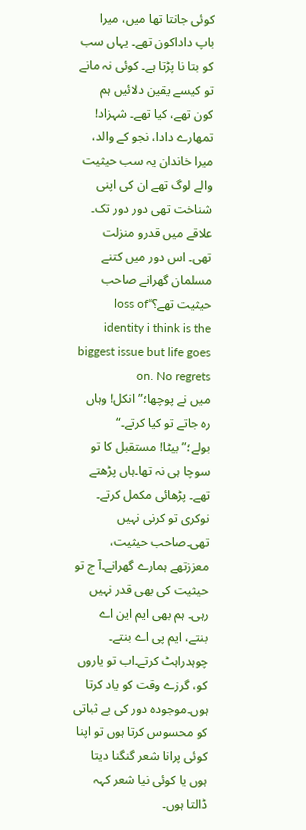کوئی جانتا تھا میں، میرا باپ داداکون تھے۔ یہاں سب کو بتا نا پڑتا ہے۔ کوئی نہ مانے تو کیسے یقین دلائیں ہم کون تھے، کیا تھے۔ شہزاد! تمھارے دادا، نجو کے والد، میرا خاندان یہ سب حیثیت والے لوگ تھے ان کی اپنی شناخت تھی دور دور تک۔ علاقے میں قدرو منزلت تھی۔ اس دور میں کتنے مسلمان گھرانے صاحب حیثیت تھے؟“loss of identity i think is the biggest issue but life goes on. No regrets
میں نے پوچھا؛”انکل! وہاں رہ جاتے تو کیا کرتے۔“ بولے؛”بیٹا! مستقبل کا تو سوچا ہی نہ تھا۔ہاں پڑھتے تھے۔ پڑھائی مکمل کرتے۔ نوکری تو کرنی نہیں تھی۔صاحب حیثیت، معززتھے ہمارے گھرانے۔آ ج تو حیثیت کی بھی قدر نہیں رہی۔ ہم بھی ایم این اے بنتے، ایم پی اے بنتے۔ چوہدراہٹ کرتے۔اب تو یاروں کو، گرزے وقت کو یاد کرتا ہوں۔موجودہ دور کی بے ثباتی کو محسوس کرتا ہوں تو اپنا کوئی پرانا شعر گنگنا دیتا ہوں یا کوئی نیا شعر کہہ ڈالتا ہوں۔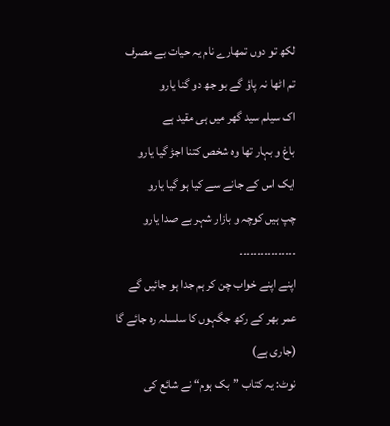لکھ تو دوں تمھارے نام یہ حیات بے مصرف
تم اٹھا نہ پاؤ گے بو جھ دو گنا یارو
اک سیلم سید گھر میں ہی مقید ہے
باغ و بہار تھا وہ شخص کتنا اجڑ گیا یارو
ایک اس کے جانے سے کیا ہو گیا یارو
چپ ہیں کوچہ و بازار شہر بے صدا یارو
۔۔۔۔۔۔۔۔۔۔۔۔۔۔۔۔
اپنے اپنے خواب چن کر ہم جدا ہو جائیں گے
عمر بھر کے رکھ جگہوں کا سلسلہ رہ جائے گا
(جاری ہے)
نوٹ: یہ کتاب ”بک ہوم“ نے شائع کی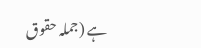ہے (جملہ حقوق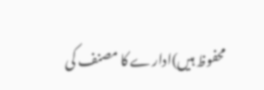محفوظ ہیں)ادارے کا مصنف کی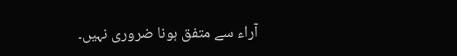آراء سے متفق ہونا ضروری نہیں۔